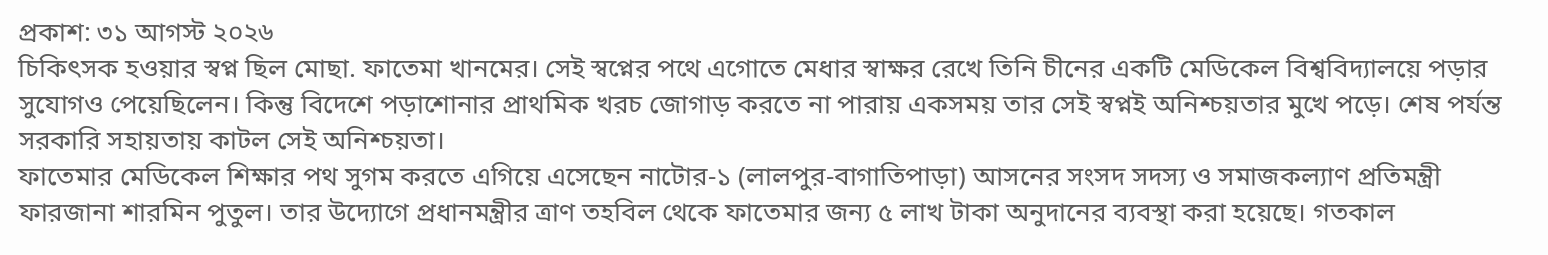প্রকাশ: ৩১ আগস্ট ২০২৬
চিকিৎসক হওয়ার স্বপ্ন ছিল মোছা. ফাতেমা খানমের। সেই স্বপ্নের পথে এগোতে মেধার স্বাক্ষর রেখে তিনি চীনের একটি মেডিকেল বিশ্ববিদ্যালয়ে পড়ার সুযোগও পেয়েছিলেন। কিন্তু বিদেশে পড়াশোনার প্রাথমিক খরচ জোগাড় করতে না পারায় একসময় তার সেই স্বপ্নই অনিশ্চয়তার মুখে পড়ে। শেষ পর্যন্ত সরকারি সহায়তায় কাটল সেই অনিশ্চয়তা।
ফাতেমার মেডিকেল শিক্ষার পথ সুগম করতে এগিয়ে এসেছেন নাটোর-১ (লালপুর-বাগাতিপাড়া) আসনের সংসদ সদস্য ও সমাজকল্যাণ প্রতিমন্ত্রী ফারজানা শারমিন পুতুল। তার উদ্যোগে প্রধানমন্ত্রীর ত্রাণ তহবিল থেকে ফাতেমার জন্য ৫ লাখ টাকা অনুদানের ব্যবস্থা করা হয়েছে। গতকাল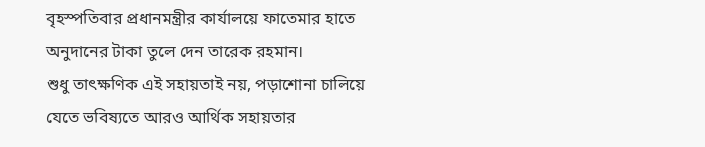বৃহস্পতিবার প্রধানমন্ত্রীর কার্যালয়ে ফাতেমার হাতে অনুদানের টাকা তুলে দেন তারেক রহমান।
শুধু তাৎক্ষণিক এই সহায়তাই নয়, পড়াশোনা চালিয়ে যেতে ভবিষ্যতে আরও আর্থিক সহায়তার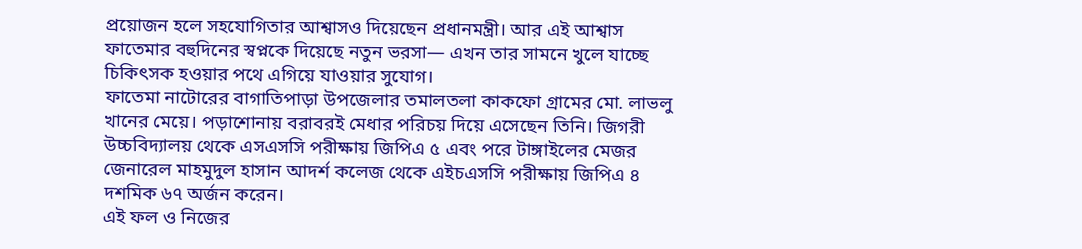প্রয়োজন হলে সহযোগিতার আশ্বাসও দিয়েছেন প্রধানমন্ত্রী। আর এই আশ্বাস ফাতেমার বহুদিনের স্বপ্নকে দিয়েছে নতুন ভরসা— এখন তার সামনে খুলে যাচ্ছে চিকিৎসক হওয়ার পথে এগিয়ে যাওয়ার সুযোগ।
ফাতেমা নাটোরের বাগাতিপাড়া উপজেলার তমালতলা কাকফো গ্রামের মো. লাভলু খানের মেয়ে। পড়াশোনায় বরাবরই মেধার পরিচয় দিয়ে এসেছেন তিনি। জিগরী উচ্চবিদ্যালয় থেকে এসএসসি পরীক্ষায় জিপিএ ৫ এবং পরে টাঙ্গাইলের মেজর জেনারেল মাহমুদুল হাসান আদর্শ কলেজ থেকে এইচএসসি পরীক্ষায় জিপিএ ৪ দশমিক ৬৭ অর্জন করেন।
এই ফল ও নিজের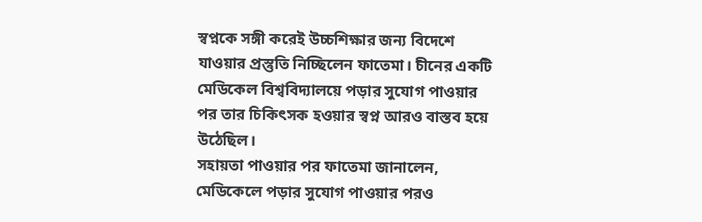স্বপ্নকে সঙ্গী করেই উচ্চশিক্ষার জন্য বিদেশে যাওয়ার প্রস্তুতি নিচ্ছিলেন ফাতেমা। চীনের একটি মেডিকেল বিশ্ববিদ্যালয়ে পড়ার সুযোগ পাওয়ার পর তার চিকিৎসক হওয়ার স্বপ্ন আরও বাস্তব হয়ে উঠেছিল।
সহায়তা পাওয়ার পর ফাতেমা জানালেন, মেডিকেলে পড়ার সুযোগ পাওয়ার পরও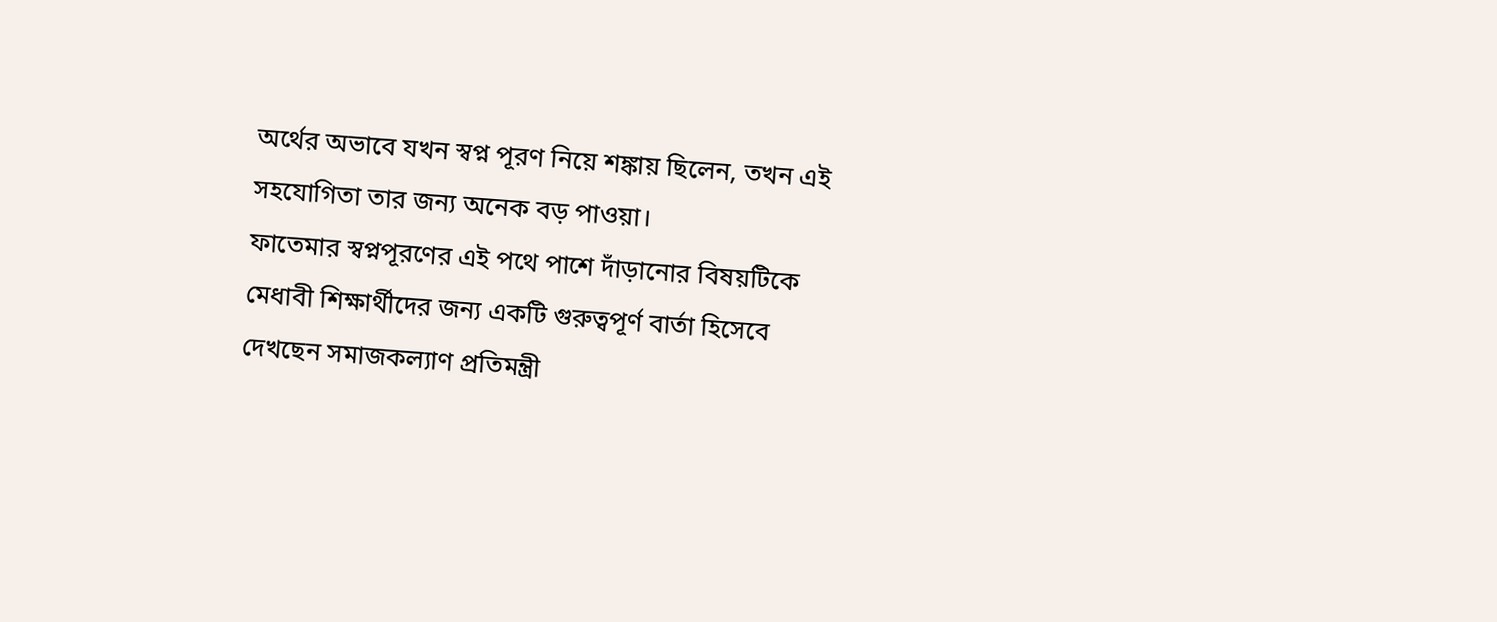অর্থের অভাবে যখন স্বপ্ন পূরণ নিয়ে শঙ্কায় ছিলেন, তখন এই সহযোগিতা তার জন্য অনেক বড় পাওয়া।
ফাতেমার স্বপ্নপূরণের এই পথে পাশে দাঁড়ানোর বিষয়টিকে মেধাবী শিক্ষার্থীদের জন্য একটি গুরুত্বপূর্ণ বার্তা হিসেবে দেখছেন সমাজকল্যাণ প্রতিমন্ত্রী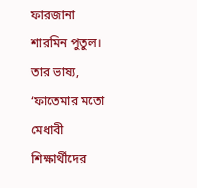ফারজানা শারমিন পুতুল। তার ভাষ্য, ‘ফাতেমার মতো মেধাবী শিক্ষার্থীদের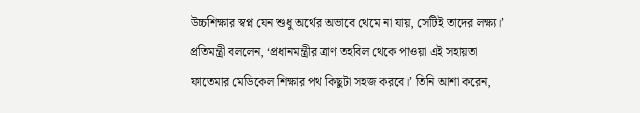উচ্চশিক্ষার স্বপ্ন যেন শুধু অর্থের অভাবে থেমে না যায়, সেটিই তাদের লক্ষ্য।’
প্রতিমন্ত্রী বললেন, ‘প্রধানমন্ত্রীর ত্রাণ তহবিল থেকে পাওয়া এই সহায়তা ফাতেমার মেডিকেল শিক্ষার পথ কিছুটা সহজ করবে।’ তিনি আশা করেন,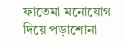ফাতেমা মনোযোগ দিয়ে পড়াশোনা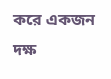করে একজন দক্ষ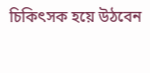চিকিৎসক হয়ে উঠবেন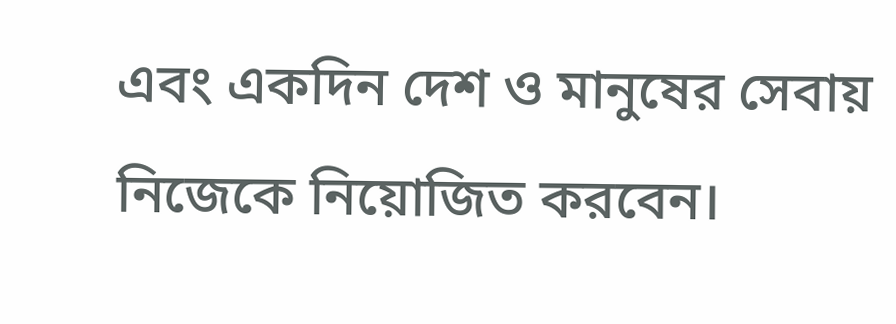এবং একদিন দেশ ও মানুষের সেবায় নিজেকে নিয়োজিত করবেন।